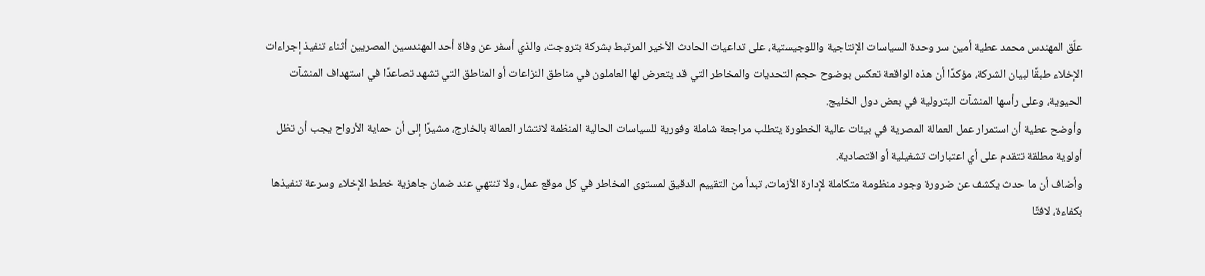علّق المهندس محمد عطية أمين سر وحدة السياسات الإنتاجية واللوجيستية، على تداعيات الحادث الأخير المرتبط بشركة بتروجت، والذي أسفر عن وفاة أحد المهندسين المصريين أثناء تنفيذ إجراءات الإخلاء طبقًا لبيان الشركة، مؤكدًا أن هذه الواقعة تعكس بوضوح حجم التحديات والمخاطر التي قد يتعرض لها العاملون في مناطق النزاعات أو المناطق التي تشهد تصاعدًا في استهداف المنشآت الحيوية، وعلى رأسها المنشآت البترولية في بعض دول الخليج.
وأوضح عطية أن استمرار عمل العمالة المصرية في بيئات عالية الخطورة يتطلب مراجعة شاملة وفورية للسياسات الحالية المنظمة لانتشار العمالة بالخارج، مشيرًا إلى أن حماية الأرواح يجب أن تظل أولوية مطلقة تتقدم على أي اعتبارات تشغيلية أو اقتصادية.
وأضاف أن ما حدث يكشف عن ضرورة وجود منظومة متكاملة لإدارة الأزمات، تبدأ من التقييم الدقيق لمستوى المخاطر في كل موقع عمل، ولا تنتهي عند ضمان جاهزية خطط الإخلاء وسرعة تنفيذها بكفاءة، لافتًا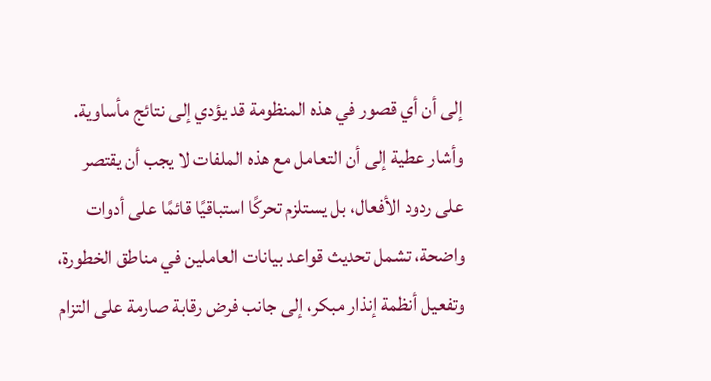إلى أن أي قصور في هذه المنظومة قد يؤدي إلى نتائج مأساوية.
وأشار عطية إلى أن التعامل مع هذه الملفات لا يجب أن يقتصر على ردود الأفعال، بل يستلزم تحركًا استباقيًا قائمًا على أدوات واضحة، تشمل تحديث قواعد بيانات العاملين في مناطق الخطورة، وتفعيل أنظمة إنذار مبكر، إلى جانب فرض رقابة صارمة على التزام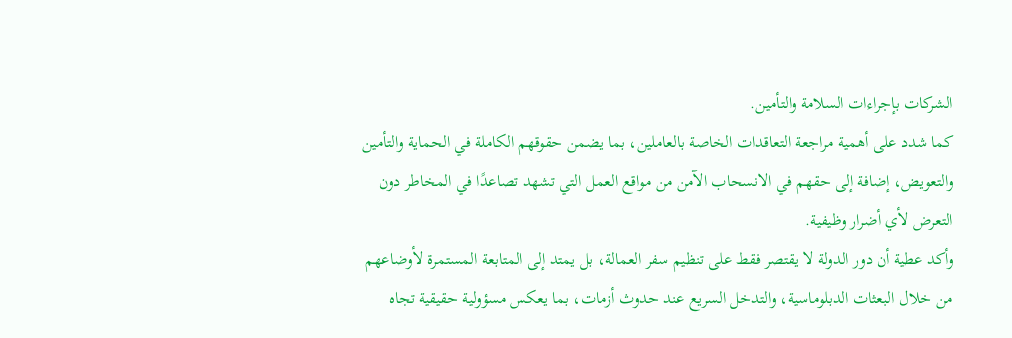الشركات بإجراءات السلامة والتأمين.
كما شدد على أهمية مراجعة التعاقدات الخاصة بالعاملين، بما يضمن حقوقهم الكاملة في الحماية والتأمين والتعويض، إضافة إلى حقهم في الانسحاب الآمن من مواقع العمل التي تشهد تصاعدًا في المخاطر دون التعرض لأي أضرار وظيفية.
وأكد عطية أن دور الدولة لا يقتصر فقط على تنظيم سفر العمالة، بل يمتد إلى المتابعة المستمرة لأوضاعهم من خلال البعثات الدبلوماسية، والتدخل السريع عند حدوث أزمات، بما يعكس مسؤولية حقيقية تجاه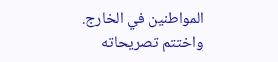المواطنين في الخارج.
واختتم تصريحاته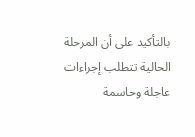بالتأكيد على أن المرحلة الحالية تتطلب إجراءات عاجلة وحاسمة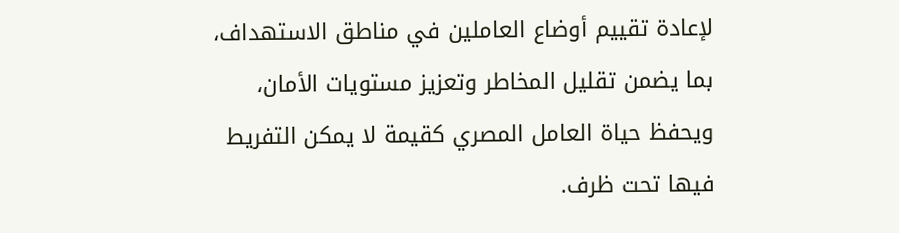لإعادة تقييم أوضاع العاملين في مناطق الاستهداف، بما يضمن تقليل المخاطر وتعزيز مستويات الأمان، ويحفظ حياة العامل المصري كقيمة لا يمكن التفريط فيها تحت ظرف.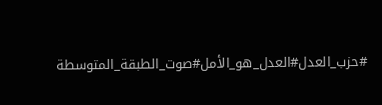#حزب_العدل#العدل_هو_الأمل#صوت_الطبقة_المتوسطة